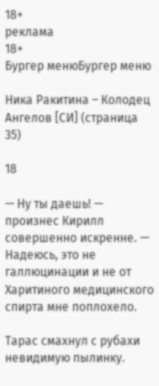18+
реклама
18+
Бургер менюБургер меню

Ника Ракитина – Колодец Ангелов [СИ] (страница 35)

18

— Ну ты даешь! — произнес Кирилл совершенно искренне. — Надеюсь, это не галлюцинации и не от Харитиного медицинского спирта мне поплохело.

Тарас смахнул с рубахи невидимую пылинку.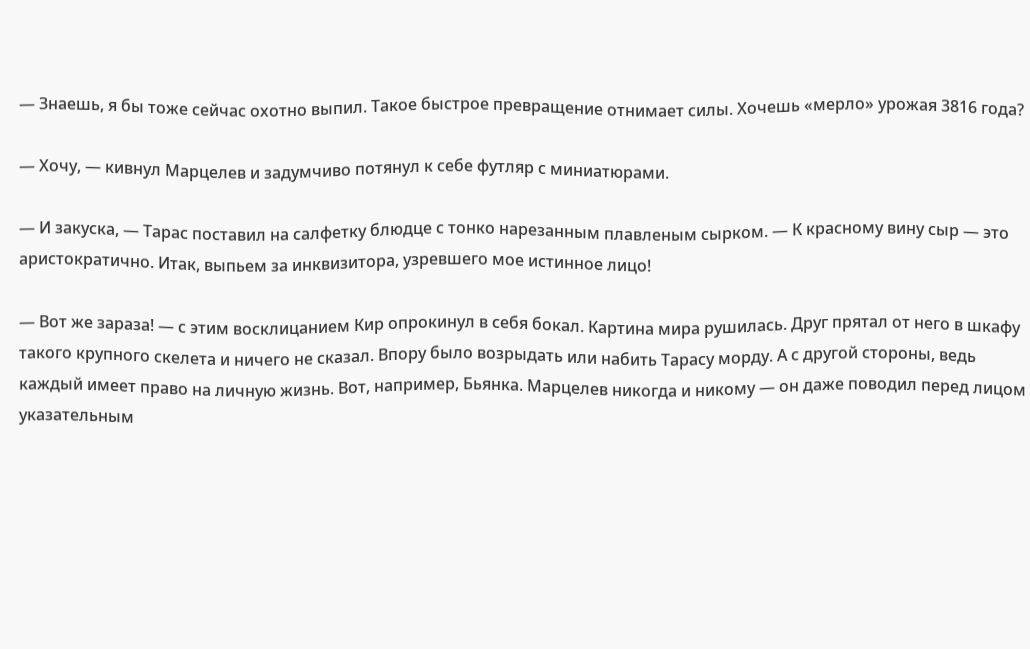— Знаешь, я бы тоже сейчас охотно выпил. Такое быстрое превращение отнимает силы. Хочешь «мерло» урожая 3816 года?

— Хочу, — кивнул Марцелев и задумчиво потянул к себе футляр с миниатюрами.

— И закуска, — Тарас поставил на салфетку блюдце с тонко нарезанным плавленым сырком. — К красному вину сыр — это аристократично. Итак, выпьем за инквизитора, узревшего мое истинное лицо!

— Вот же зараза! — с этим восклицанием Кир опрокинул в себя бокал. Картина мира рушилась. Друг прятал от него в шкафу такого крупного скелета и ничего не сказал. Впору было возрыдать или набить Тарасу морду. А с другой стороны, ведь каждый имеет право на личную жизнь. Вот, например, Бьянка. Марцелев никогда и никому — он даже поводил перед лицом указательным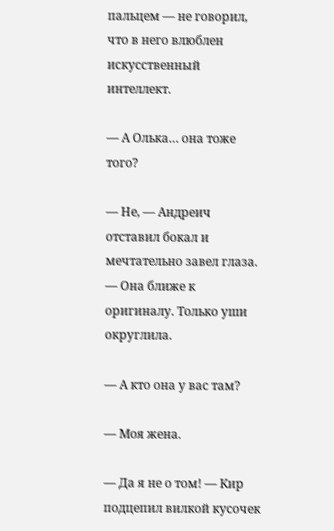пальцем — не говорил, что в него влюблен искусственный интеллект.

— А Олька… она тоже того?

— Не, — Андреич отставил бокал и мечтательно завел глаза. — Она ближе к оригиналу. Только уши округлила.

— А кто она у вас там?

— Моя жена.

— Да я не о том! — Кир подцепил вилкой кусочек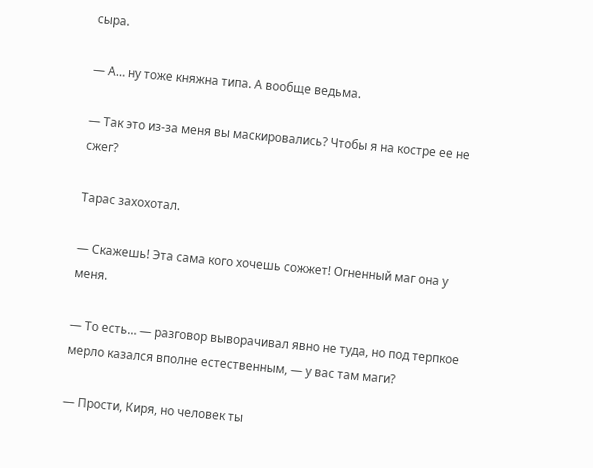сыра.

— А… ну тоже княжна типа. А вообще ведьма.

— Так это из-за меня вы маскировались? Чтобы я на костре ее не сжег?

Тарас захохотал.

— Скажешь! Эта сама кого хочешь сожжет! Огненный маг она у меня.

— То есть… — разговор выворачивал явно не туда, но под терпкое мерло казался вполне естественным, — у вас там маги?

— Прости, Киря, но человек ты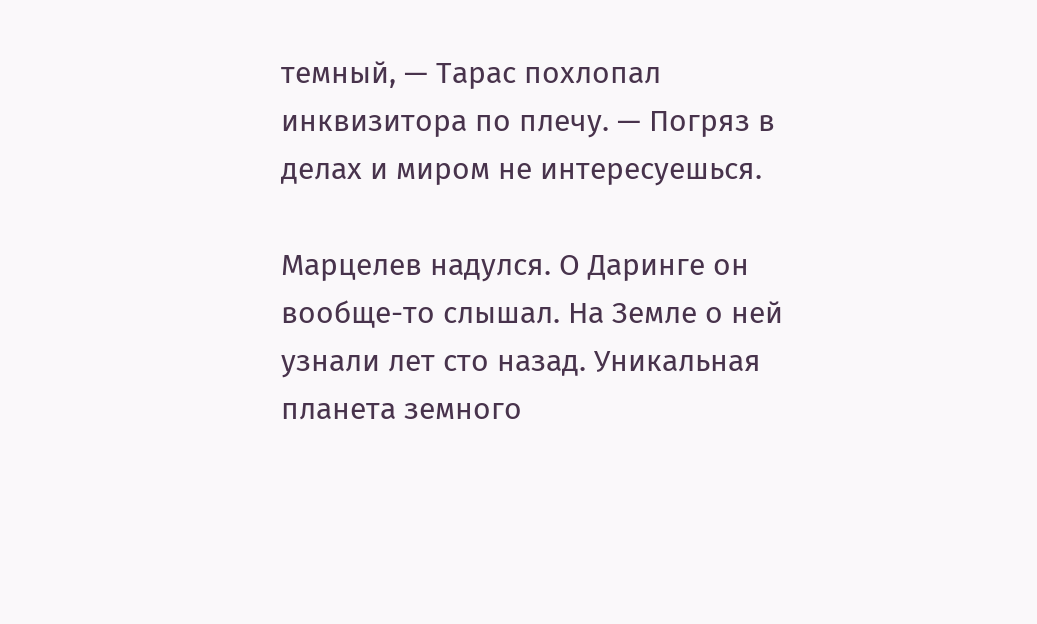темный, — Тарас похлопал инквизитора по плечу. — Погряз в делах и миром не интересуешься.

Марцелев надулся. О Даринге он вообще-то слышал. На Земле о ней узнали лет сто назад. Уникальная планета земного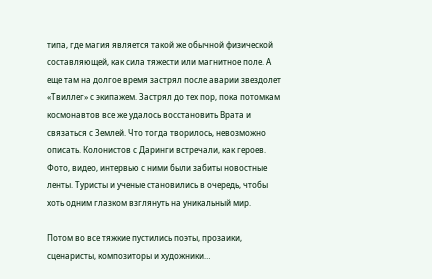типа, где магия является такой же обычной физической составляющей, как сила тяжести или магнитное поле. А еще там на долгое время застрял после аварии звездолет «Твиллег» с экипажем. Застрял до тех пор, пока потомкам космонавтов все же удалось восстановить Врата и связаться с Землей. Что тогда творилось, невозможно описать. Колонистов с Даринги встречали, как героев. Фото, видео, интервью с ними были забиты новостные ленты. Туристы и ученые становились в очередь, чтобы хоть одним глазком взглянуть на уникальный мир.

Потом во все тяжкие пустились поэты, прозаики, сценаристы, композиторы и художники…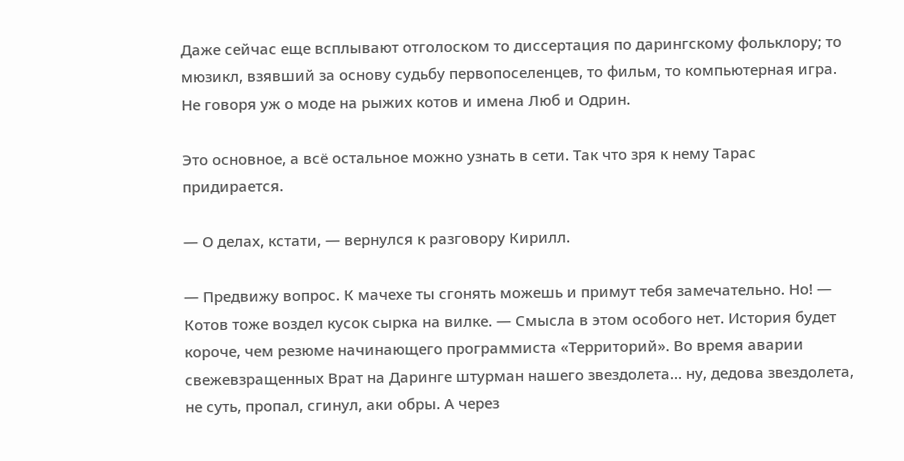Даже сейчас еще всплывают отголоском то диссертация по дарингскому фольклору; то мюзикл, взявший за основу судьбу первопоселенцев, то фильм, то компьютерная игра. Не говоря уж о моде на рыжих котов и имена Люб и Одрин.

Это основное, а всё остальное можно узнать в сети. Так что зря к нему Тарас придирается.

— О делах, кстати, — вернулся к разговору Кирилл.

— Предвижу вопрос. К мачехе ты сгонять можешь и примут тебя замечательно. Но! — Котов тоже воздел кусок сырка на вилке. — Смысла в этом особого нет. История будет короче, чем резюме начинающего программиста «Территорий». Во время аварии свежевзращенных Врат на Даринге штурман нашего звездолета… ну, дедова звездолета, не суть, пропал, сгинул, аки обры. А через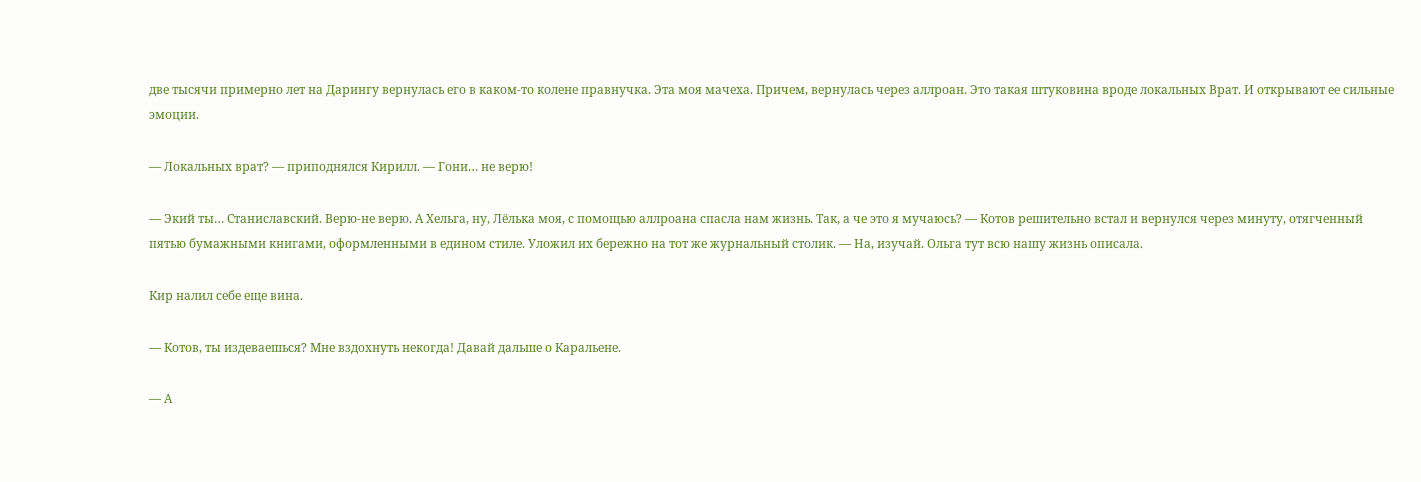две тысячи примерно лет на Дарингу вернулась его в каком-то колене правнучка. Эта моя мачеха. Причем, вернулась через аллроан. Это такая штуковина вроде локальных Врат. И открывают ее сильные эмоции.

— Локальных врат? — приподнялся Кирилл. — Гони… не верю!

— Экий ты… Станиславский. Верю-не верю. А Хельга, ну, Лёлька моя, с помощью аллроана спасла нам жизнь. Так, а че это я мучаюсь? — Котов решительно встал и вернулся через минуту, отягченный пятью бумажными книгами, оформленными в едином стиле. Уложил их бережно на тот же журнальный столик. — На, изучай. Ольга тут всю нашу жизнь описала.

Кир налил себе еще вина.

— Котов, ты издеваешься? Мне вздохнуть некогда! Давай дальше о Каральене.

— А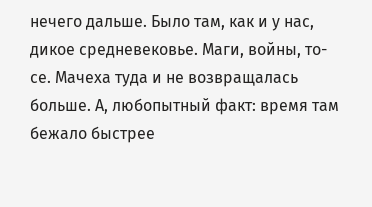нечего дальше. Было там, как и у нас, дикое средневековье. Маги, войны, то-се. Мачеха туда и не возвращалась больше. А, любопытный факт: время там бежало быстрее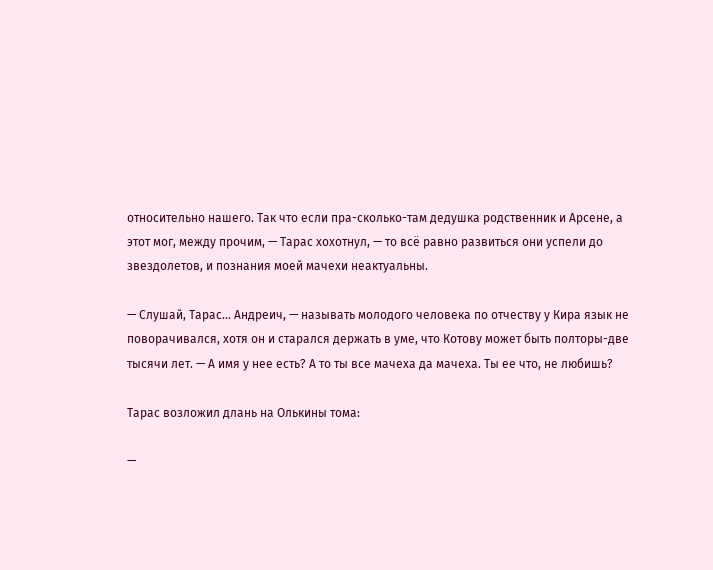относительно нашего. Так что если пра-сколько-там дедушка родственник и Арсене, а этот мог, между прочим, — Тарас хохотнул, — то всё равно развиться они успели до звездолетов, и познания моей мачехи неактуальны.

— Слушай, Тарас… Андреич, — называть молодого человека по отчеству у Кира язык не поворачивался, хотя он и старался держать в уме, что Котову может быть полторы-две тысячи лет. — А имя у нее есть? А то ты все мачеха да мачеха. Ты ее что, не любишь?

Тарас возложил длань на Олькины тома:

—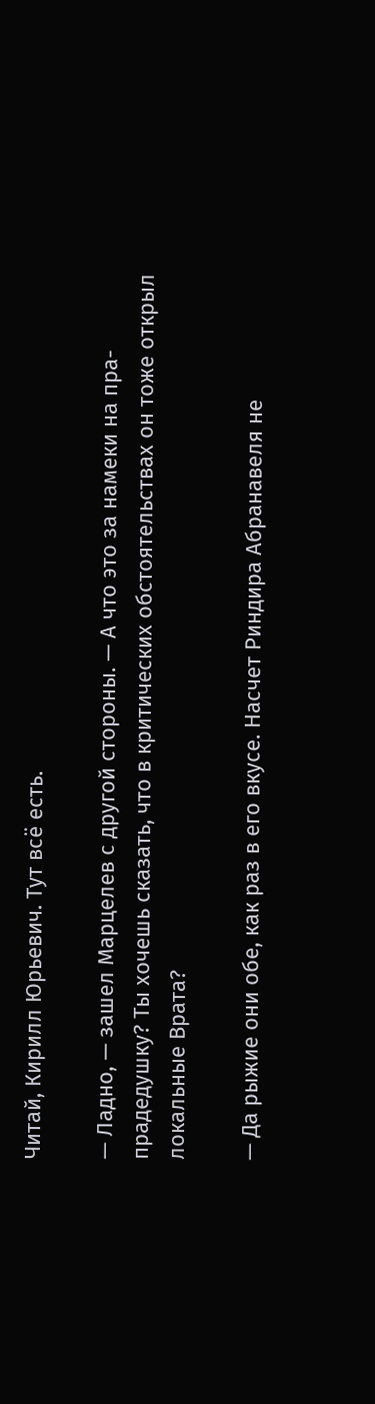Читай, Кирилл Юрьевич. Тут всё есть.

— Ладно, — зашел Марцелев с другой стороны. — А что это за намеки на пра-прадедушку? Ты хочешь сказать, что в критических обстоятельствах он тоже открыл локальные Врата?

— Да рыжие они обе, как раз в его вкусе. Насчет Риндира Абранавеля не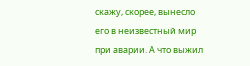скажу, скорее, вынесло его в неизвестный мир при аварии. А что выжил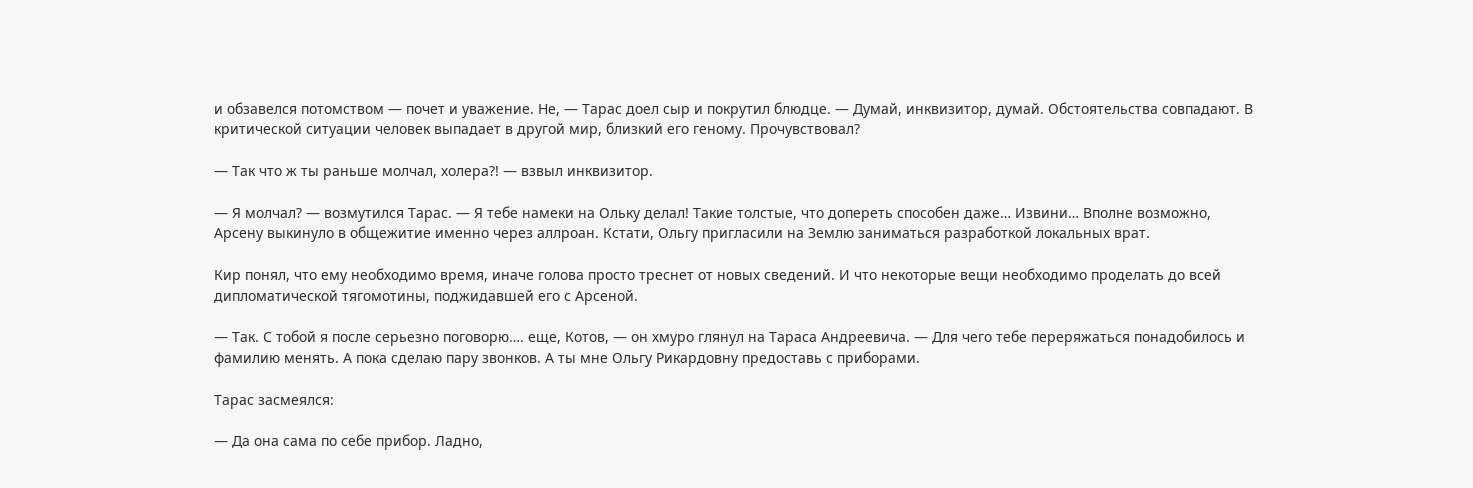и обзавелся потомством — почет и уважение. Не, — Тарас доел сыр и покрутил блюдце. — Думай, инквизитор, думай. Обстоятельства совпадают. В критической ситуации человек выпадает в другой мир, близкий его геному. Прочувствовал?

— Так что ж ты раньше молчал, холера?! — взвыл инквизитор.

— Я молчал? — возмутился Тарас. — Я тебе намеки на Ольку делал! Такие толстые, что допереть способен даже… Извини… Вполне возможно, Арсену выкинуло в общежитие именно через аллроан. Кстати, Ольгу пригласили на Землю заниматься разработкой локальных врат.

Кир понял, что ему необходимо время, иначе голова просто треснет от новых сведений. И что некоторые вещи необходимо проделать до всей дипломатической тягомотины, поджидавшей его с Арсеной.

— Так. С тобой я после серьезно поговорю…. еще, Котов, — он хмуро глянул на Тараса Андреевича. — Для чего тебе переряжаться понадобилось и фамилию менять. А пока сделаю пару звонков. А ты мне Ольгу Рикардовну предоставь с приборами.

Тарас засмеялся:

— Да она сама по себе прибор. Ладно,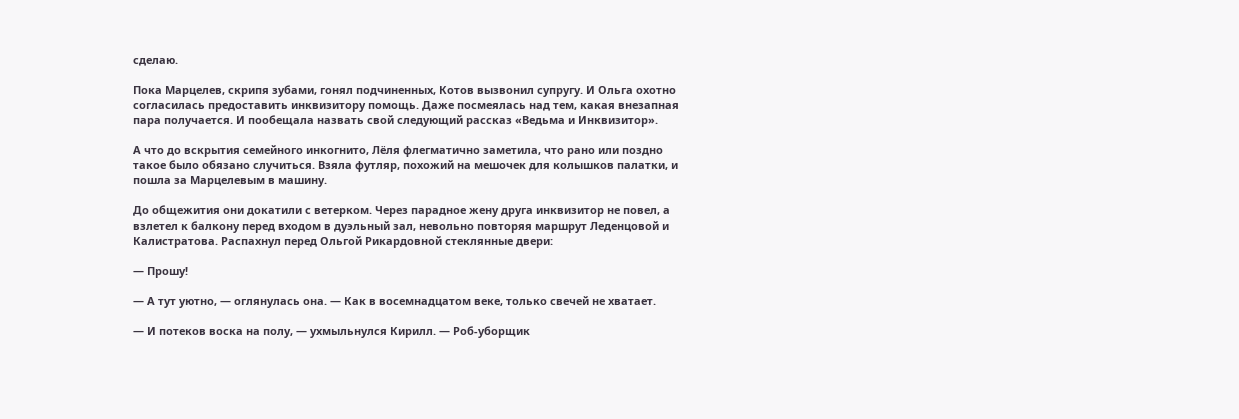сделаю.

Пока Марцелев, скрипя зубами, гонял подчиненных, Котов вызвонил супругу. И Ольга охотно согласилась предоставить инквизитору помощь. Даже посмеялась над тем, какая внезапная пара получается. И пообещала назвать свой следующий рассказ «Ведьма и Инквизитор».

А что до вскрытия семейного инкогнито, Лёля флегматично заметила, что рано или поздно такое было обязано случиться. Взяла футляр, похожий на мешочек для колышков палатки, и пошла за Марцелевым в машину.

До общежития они докатили с ветерком. Через парадное жену друга инквизитор не повел, а взлетел к балкону перед входом в дуэльный зал, невольно повторяя маршрут Леденцовой и Калистратова. Распахнул перед Ольгой Рикардовной стеклянные двери:

— Прошу!

— А тут уютно, — оглянулась она. — Как в восемнадцатом веке, только свечей не хватает.

— И потеков воска на полу, — ухмыльнулся Кирилл. — Роб-уборщик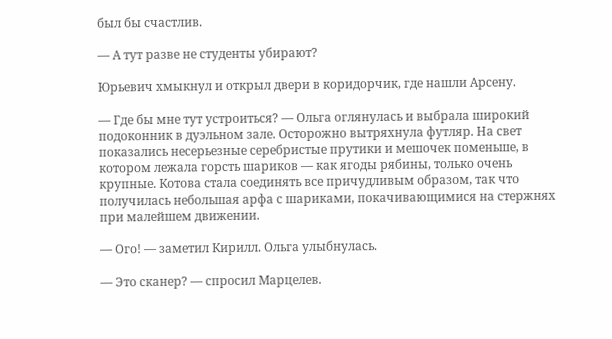был бы счастлив.

— А тут разве не студенты убирают?

Юрьевич хмыкнул и открыл двери в коридорчик, где нашли Арсену.

— Где бы мне тут устроиться? — Ольга оглянулась и выбрала широкий подоконник в дуэльном зале. Осторожно вытряхнула футляр. На свет показались несерьезные серебристые прутики и мешочек поменьше, в котором лежала горсть шариков — как ягоды рябины, только очень крупные. Котова стала соединять все причудливым образом, так что получилась небольшая арфа с шариками, покачивающимися на стержнях при малейшем движении.

— Ого! — заметил Кирилл. Ольга улыбнулась.

— Это сканер? — спросил Марцелев.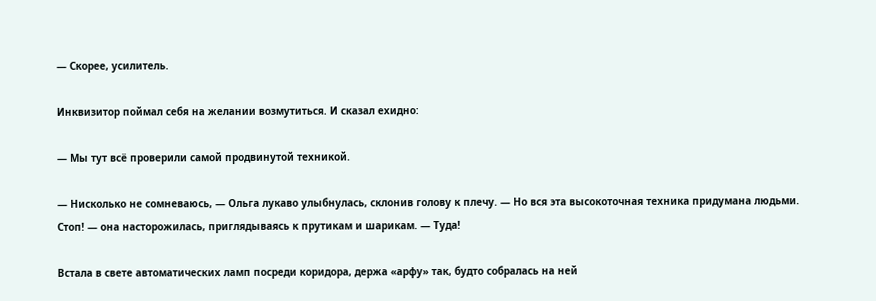— Скорее, усилитель.

Инквизитор поймал себя на желании возмутиться. И сказал ехидно:

— Мы тут всё проверили самой продвинутой техникой.

— Нисколько не сомневаюсь, — Ольга лукаво улыбнулась, склонив голову к плечу. — Но вся эта высокоточная техника придумана людьми. Стоп! — она насторожилась, приглядываясь к прутикам и шарикам. — Туда!

Встала в свете автоматических ламп посреди коридора, держа «арфу» так, будто собралась на ней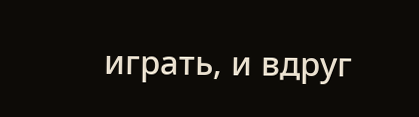играть, и вдруг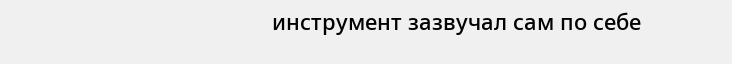инструмент зазвучал сам по себе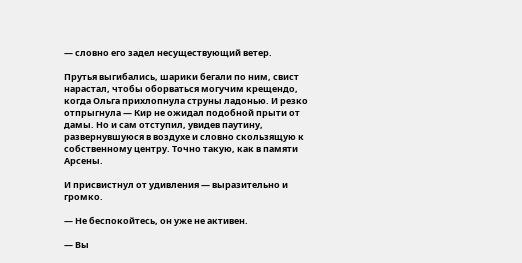— словно его задел несуществующий ветер.

Прутья выгибались, шарики бегали по ним, свист нарастал, чтобы оборваться могучим крещендо, когда Ольга прихлопнула струны ладонью. И резко отпрыгнула — Кир не ожидал подобной прыти от дамы. Но и сам отступил, увидев паутину, развернувшуюся в воздухе и словно скользящую к собственному центру. Точно такую, как в памяти Арсены.

И присвистнул от удивления — выразительно и громко.

— Не беспокойтесь, он уже не активен.

— Вы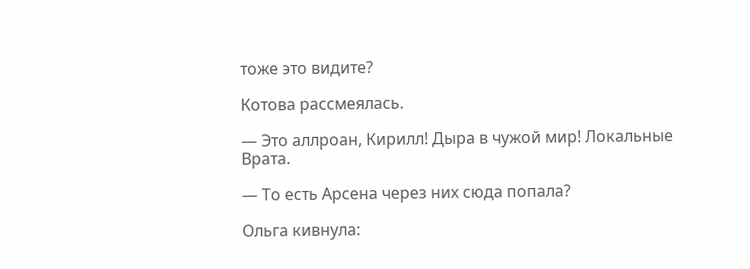тоже это видите?

Котова рассмеялась.

— Это аллроан, Кирилл! Дыра в чужой мир! Локальные Врата.

— То есть Арсена через них сюда попала?

Ольга кивнула: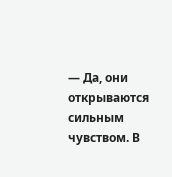— Да, они открываются сильным чувством. В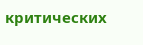критических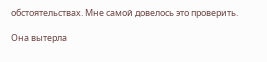обстоятельствах. Мне самой довелось это проверить.

Она вытерла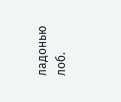ладонью лоб.